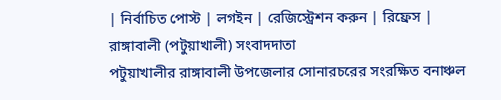| নির্বাচিত পোস্ট | লগইন | রেজিস্ট্রেশন করুন | রিফ্রেস |
রাঙ্গাবালী (পটুয়াখালী) সংবাদদাতা
পটুয়াখালীর রাঙ্গাবালী উপজেলার সোনারচরের সংরক্ষিত বনাঞ্চল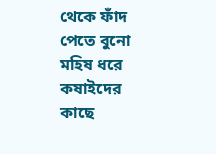থেকে ফাঁদ পেতে বুনো মহিষ ধরে কষাইদের কাছে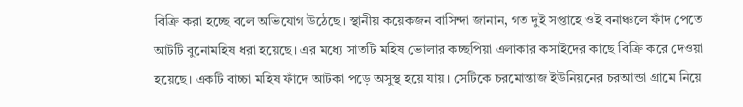বিক্রি করা হচ্ছে বলে অভিযোগ উঠেছে। স্থানীয় কয়েকজন বাসিন্দা জানান, গত দুই সপ্তাহে ওই বনাঞ্চলে ফাঁদ পেতে আটটি বুনোমহিষ ধরা হয়েছে। এর মধ্যে সাতটি মহিষ ভোলার কচ্ছপিয়া এলাকার কসাইদের কাছে বিক্রি করে দেওয়া হয়েছে। একটি বাচ্চা মহিষ ফাঁদে আটকা পড়ে অসুস্থ হয়ে যায়। সেটিকে চরমোন্তাজ ইউনিয়নের চরআন্ডা গ্রামে নিয়ে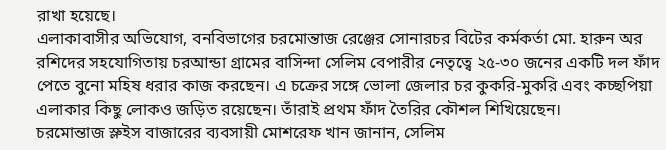রাখা হয়েছে।
এলাকাবাসীর অভিযোগ, বনবিভাগের চরমোন্তাজ রেঞ্জের সোনারচর বিটের কর্মকর্তা মো. হারুন অর রশিদের সহযোগিতায় চরআন্ডা গ্রামের বাসিন্দা সেলিম বেপারীর নেতৃত্বে ২৫-৩০ জনের একটি দল ফাঁদ পেতে বুনো মহিষ ধরার কাজ করছেন। এ চক্রের সঙ্গে ভোলা জেলার চর কুকরি-মুকরি এবং কচ্ছপিয়া এলাকার কিছু লোকও জড়িত রয়েছেন। তাঁরাই প্রথম ফাঁদ তৈরির কৌশল শিখিয়েছেন।
চরমোন্তাজ স্লুইস বাজারের ব্যবসায়ী মোশরেফ খান জানান, সেলিম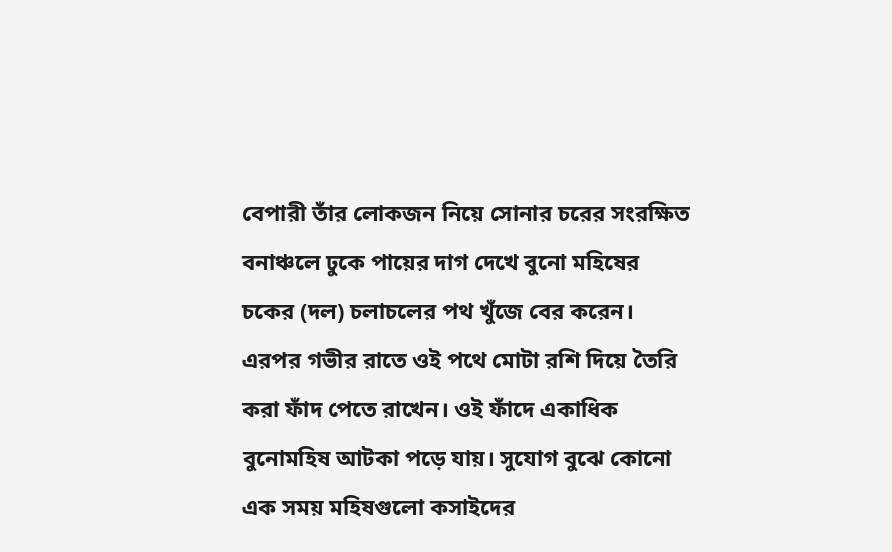বেপারী তাঁর লোকজন নিয়ে সোনার চরের সংরক্ষিত বনাঞ্চলে ঢুকে পায়ের দাগ দেখে বুনো মহিষের চকের (দল) চলাচলের পথ খুঁজে বের করেন। এরপর গভীর রাতে ওই পথে মোটা রশি দিয়ে তৈরি করা ফাঁদ পেতে রাখেন। ওই ফাঁদে একাধিক বুনোমহিষ আটকা পড়ে যায়। সুযোগ বুঝে কোনো এক সময় মহিষগুলো কসাইদের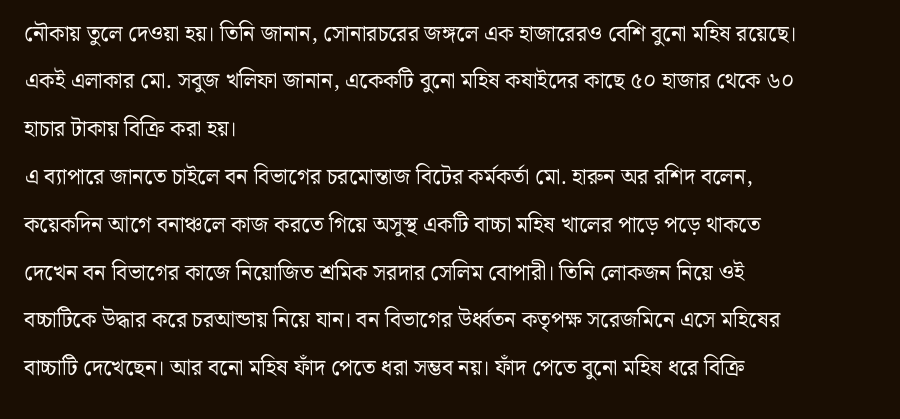নৌকায় তুলে দেওয়া হয়। তিনি জানান, সোনারচরের জঙ্গলে এক হাজারেরও বেশি বুনো মহিষ রয়েছে।
একই এলাকার মো. সবুজ খলিফা জানান, একেকটি বুনো মহিষ কষাইদের কাছে ৫০ হাজার থেকে ৬০ হাচার টাকায় বিক্রি করা হয়।
এ ব্যাপারে জানতে চাইলে বন বিভাগের চরমোন্তাজ বিটের কর্মকর্তা মো. হারুন অর রশিদ বলেন, কয়েকদিন আগে বনাঞ্চলে কাজ করতে গিয়ে অসুস্থ একটি বাচ্চা মহিষ খালের পাড়ে পড়ে থাকতে দেখেন বন বিভাগের কাজে নিয়োজিত শ্রমিক সরদার সেলিম বোপারী। তিনি লোকজন নিয়ে ওই বচ্চাটিকে উদ্ধার করে চরআন্ডায় নিয়ে যান। বন বিভাগের উর্ধ্বতন কতৃপক্ষ সরেজমিনে এসে মহিষের বাচ্চাটি দেখেছেন। আর বনো মহিষ ফাঁদ পেতে ধরা সম্ভব নয়। ফাঁদ পেতে বুনো মহিষ ধরে বিক্রি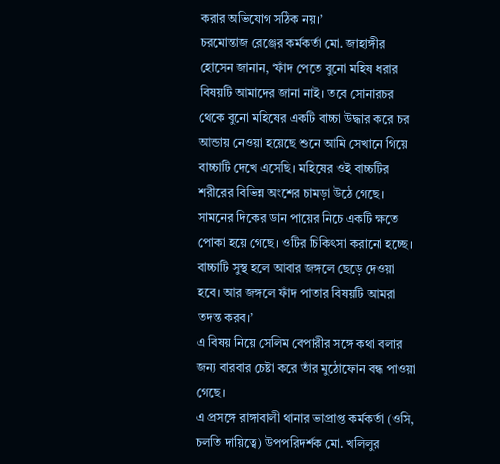করার অভিযোগ সঠিক নয়।’
চরমোন্তাজ রেঞ্জের কর্মকর্তা মো. জাহাঙ্গীর হোসেন জানান, ‘ফাঁদ পেতে বুনো মহিষ ধরার বিষয়টি আমাদের জানা নাই। তবে সোনারচর থেকে বুনো মহিষের একটি বাচ্চা উদ্ধার করে চর আন্ডায় নেওয়া হয়েছে শুনে আমি সেখানে গিয়ে বাচ্চাটি দেখে এসেছি। মহিষের ওই বাচ্চটির শরীরের বিভিন্ন অংশের চামড়া উঠে গেছে। সামনের দিকের ডান পায়ের নিচে একটি ক্ষতে পোকা হয়ে গেছে। ওটির চিকিৎসা করানো হচ্ছে। বাচ্চাটি সুস্থ হলে আবার জঙ্গলে ছেড়ে দেওয়া হবে। আর জঙ্গলে ফাঁদ পাতার বিষয়টি আমরা তদন্ত করব।’
এ বিষয় নিয়ে সেলিম বেপারীর সঙ্গে কথা বলার জন্য বারবার চেষ্টা করে তাঁর মুঠোফোন বন্ধ পাওয়া গেছে।
এ প্রসঙ্গে রাঙ্গাবালী থানার ভাপ্রাপ্ত কর্মকর্তা (ওসি, চলতি দায়িত্বে) উপপরিদর্শক মো. খলিলুর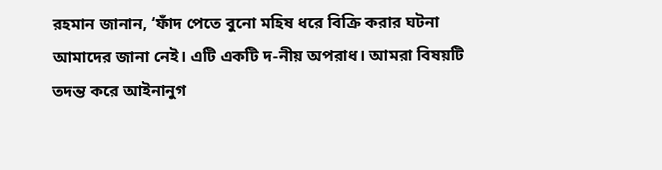রহমান জানান, ‘ফাঁদ পেতে বুনো মহিষ ধরে বিক্রি করার ঘটনা আমাদের জানা নেই। এটি একটি দ-নীয় অপরাধ। আমরা বিষয়টি তদন্ত করে আইনানুগ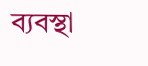ব্যবস্থা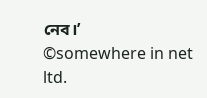নেব।’
©somewhere in net ltd.